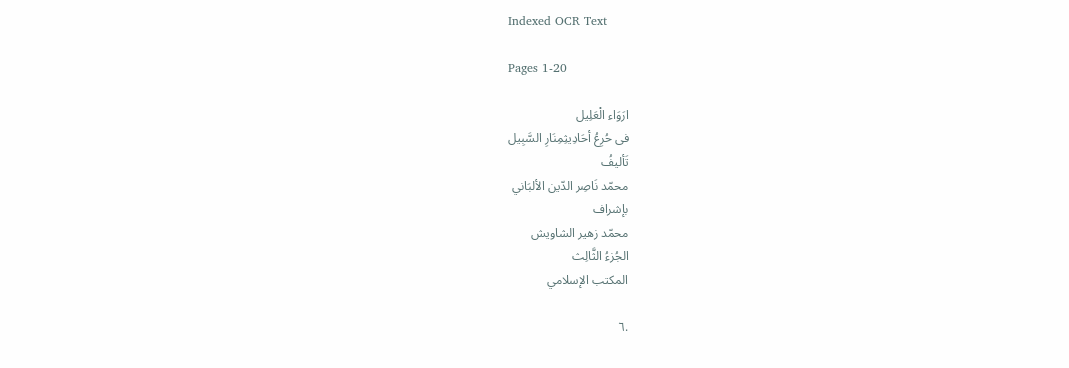Indexed OCR Text

Pages 1-20

ارَوَاء الْعَلِيل
فى حُرِعُ أحَادِيثِمِنَارِ السَّبِيل
تَأليفُ
محمّد نَاصِر الدّين الألبَاني
بإشراف
محمّد زهير الشاويش
الجُزءُ الثَّالِث
المكتب الإسلامي

.٦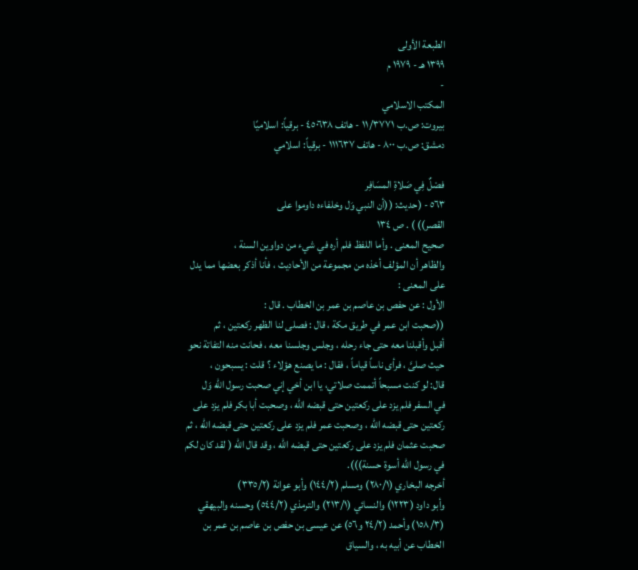الطبعة الأولى
١٣٩٩ هـ - ١٩٧٩ م
-
المكتب الاسلامي
بيروت: ص.ب ١١/٣٧٧١ - هاتف ٤٥٠٦٣٨ - برقياً: اسلاميًا
دمشق: ص.ب ٨٠٠ - هاتف ١١١٦٣٧ - برقياً: اسلامي

فصْلٌ فِي صَلاةِ المسَافِر
٥٦٣ - (حديث: ((أن النبي وَل وخلفاءه داوموا على
القصر)) ) . ص ١٣٤
صحيح المعنى . وأما اللفظ فلم أره في شيء من دواوين السنة ،
والظاهر أن المؤلف أخذه من مجموعة من الأحاديث ، فأنا أذكر بعضها مما يدل
على المعنى :
الأول : عن حفص بن عاصم بن عمر بن الخطاب . قال :
((صحبت ابن عمر في طريق مكة ، قال : فصلى لنا الظهر ركعتين ، ثم
أقبل وأقبلنا معه حتى جاء رحله ، وجلس وجلسنا معه ، فحانت منه التفاتة نحو
حيث صلىَّ ، فرأى ناساً قياماً ، فقال : ما يصنع هؤلاء ؟ قلت : يسبحون ،
قال: لو كنت مسبحاً أتممت صلاتي، يا ابن أخي إني صحبت رسول الله وَل
في السفر فلم يزد على ركعتين حتى قبضه الله ، وصحبت أبا بكر فلم يزد على
ركعتين حتى قبضه الله ، وصحبت عمر فلم يزد على ركعتين حتى قبضه الله ، ثم
صحبت عثمان فلم يزد على ركعتين حتى قبضه الله ، وقد قال الله ( لقد كان لكم
في رسول الله أسوة حسنة))).
أخرجه البخاري (٢٨٠/١) ومسلم (١٤٤/٢) وأبو عوانة (٣٣٥/٢)
وأبو داود (١٢٢٣) والنسائي (٢١٣/١) والترمذي (٥٤٤/٢) وحسنه والبيهقي
(١٥٨/٣) وأحمد (٢٤/٢ و٥٦) عن عيسى بن حفص بن عاصم بن عمر بن
الخطاب عن أبيه به ، والسياق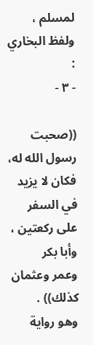لمسلم ، ولفظ البخاري :
- ٣ -

((صحبت رسول الله له، فكان لا يزيد في السفر على ركعتين ، وأبا بكر
وعمر وعثمان كذلك)) .
وهو رواية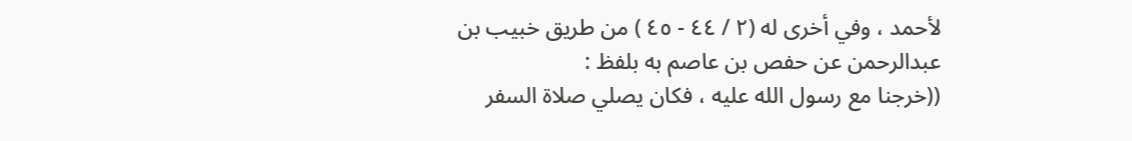لأحمد ، وفي أخرى له (٢ / ٤٤ - ٤٥ ) من طريق خبيب بن
عبدالرحمن عن حفص بن عاصم به بلفظ :
((خرجنا مع رسول الله عليه ، فكان يصلي صلاة السفر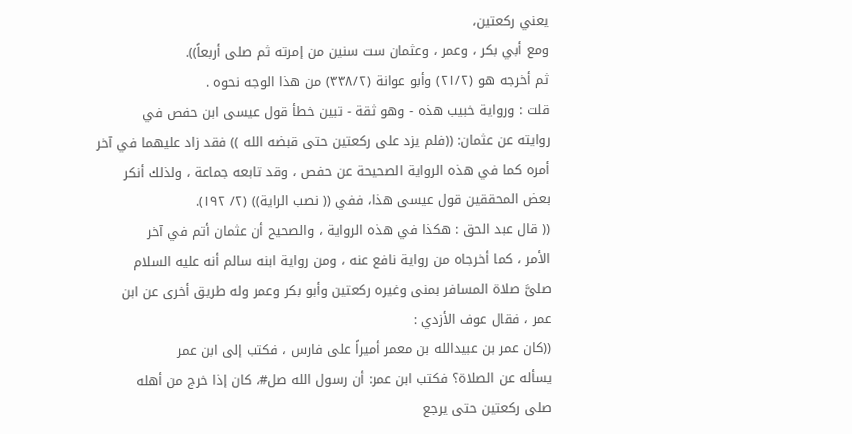يعني ركعتين،
ومع أبي بكر ، وعمر ، وعثمان ست سنين من إمرته ثم صلى أربعاً)).
ثم أخرجه هو (٢١/٢) وأبو عوانة (٣٣٨/٢) من هذا الوجه نحوه .
قلت : ورواية خبيب هذه - وهو ثقة - تبين خطأ قول عيسى ابن حفص في
روايته عن عثمان: ((فلم يزد على ركعتين حتى قبضه الله )) فقد زاد عليهما في آخر
أمره كما في هذه الرواية الصحيحة عن حفص ، وقد تابعه جماعة ، ولذلك أنكر
بعض المحققين قول عيسى هذا، ففي (( نصب الراية)) (٢/ ١٩٢).
(( قال عبد الحق : هكذا في هذه الرواية ، والصحيح أن عثمان أتم في آخر
الأمر ، كما أخرجاه من رواية نافع عنه ، ومن رواية ابنه سالم أنه عليه السلام
صلىَّ صلاة المسافر بمنى وغيره ركعتين وأبو بكر وعمر وله طريق أخرى عن ابن
عمر ، فقال عوف الأزدي :
((كان عمر بن عبيدالله بن معمر أميراً على فارس ، فكتب إلى ابن عمر
يسأله عن الصلاة؟ فكتب ابن عمر: أن رسول الله صل#، كان إذا خرج من أهله
صلى ركعتين حتى يرجع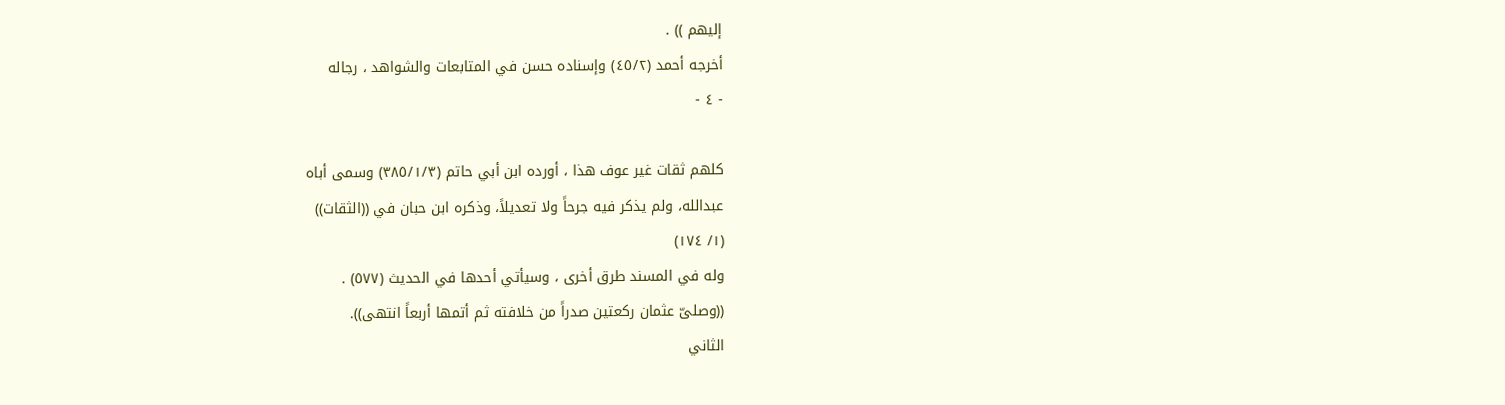إليهم )) .
أخرجه أحمد (٤٥/٢) وإسناده حسن في المتابعات والشواهد ، رجاله
- ٤ -

كلهم ثقات غير عوف هذا ، أورده ابن أبي حاتم (٣٨٥/١/٣) وسمى أباه
عبدالله، ولم يذكر فيه جرحاً ولا تعديلاً، وذكره ابن حبان في ((الثقات))
(١/ ١٧٤)
وله في المسند طرق أخرى ، وسيأتي أحدها في الحديث (٥٧٧) .
((وصلىّ عثمان ركعتين صدراً من خلافته ثم أتمها أربعاً انتهى)).
الثاني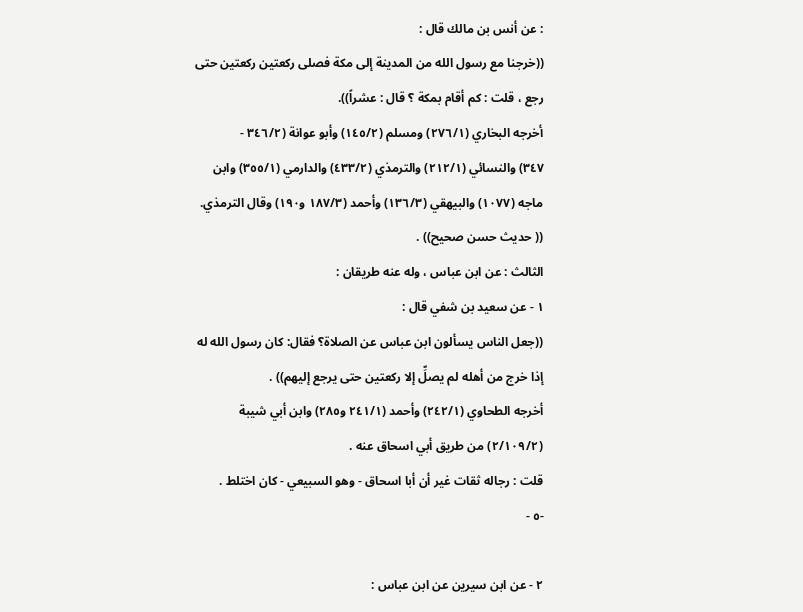: عن أنس بن مالك قال :
((خرجنا مع رسول الله من المدينة إلى مكة فصلى ركعتين ركعتين حتى
رجع ، قلت : كم أقام بمكة ؟ قال : عشراً)).
أخرجه البخاري (٢٧٦/١) ومسلم (١٤٥/٢) وأبو عوانة (٣٤٦/٢ -
٣٤٧) والنسائي (٢١٢/١) والترمذي (٤٣٣/٢) والدارمي (٣٥٥/١) وابن
ماجه (١٠٧٧) والبيهقي (١٣٦/٣) وأحمد (١٨٧/٣ و١٩٠) وقال الترمذي.
(( حديث حسن صحيح)) .
الثالث : عن ابن عباس ، وله عنه طريقان :
١ - عن سعيد بن شفي قال :
((جعل الناس يسألون ابن عباس عن الصلاة؟ فقال: كان رسول الله له
إذا خرج من أهله لم يصلِّ إلا ركعتين حتى يرجع إليهم)) .
أخرجه الطحاوي (٢٤٢/١) وأحمد (٢٤١/١ و٢٨٥) وابن أبي شيبة
(٢/١٠٩/٢) من طريق أبي اسحاق عنه .
قلت : رجاله ثقات غير أن أبا اسحاق - وهو السبيعي - كان اختلط .
-٥ -

٢ - عن ابن سيرين عن ابن عباس :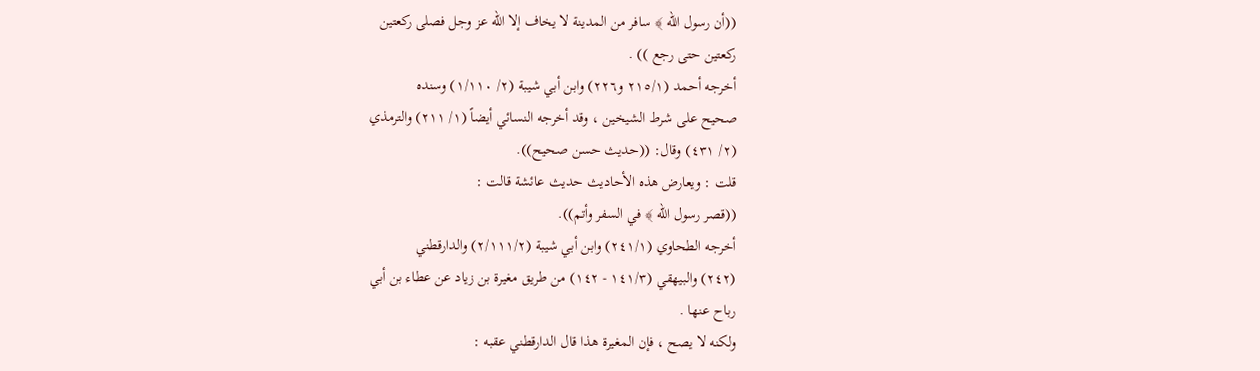((أن رسول الله ﴾ سافر من المدينة لا يخاف إلا الله عز وجل فصلى ركعتين
ركعتين حتى رجع )) .
أخرجه أحمد (٢١٥/١ و٢٢٦) وابن أبي شيبة (٢/ ١/١١٠) وسنده
صحيح على شرط الشيخين ، وقد أخرجه النسائي أيضاً (١/ ٢١١) والترمذي
(٢/ ٤٣١) وقال: ((حديث حسن صحيح)).
قلت : ويعارض هذه الأحاديث حديث عائشة قالت :
((قصر رسول الله ﴾ في السفر وأتم)).
أخرجه الطحاوي (٢٤١/١) وابن أبي شيبة (٢/١١١/٢) والدارقطني
(٢٤٢) والبيهقي (١٤١/٣ - ١٤٢) من طريق مغيرة بن زياد عن عطاء بن أبي
رباح عنها .
ولكنه لا يصح ، فإن المغيرة هذا قال الدارقطني عقبه :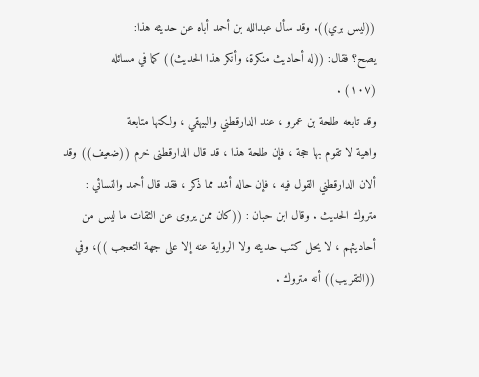((ليس بري)). وقد سأل عبدالله بن أحمد أباه عن حديثه هذا:
يصح؟ فقال: ((له أحاديث منكرة، وأنكر هذا الحديث)) كما في مسائله
(١٠٧) .
وقد تابعه طلحة بن عمرو ، عند الدارقطني والبيهقي ، ولكنها متابعة
واهية لا تقوم بها حجة ، فإن طلحة هذا ، قد قال الدارقطنى خرم ((ضعيف)) وقد
ألان الدارقطني القول فيه ، فإن حاله أشد مما ذكر ، فقد قال أحمد والنسائي :
متروك الحديث . وقال ابن حبان : ((كان ممن يروى عن الثقات ما ليس من
أحاديثهم ، لا يحل كتب حديثه ولا الرواية عنه إلا على جهة التعجب ))، وفي
((التقريب)) أنه متروك .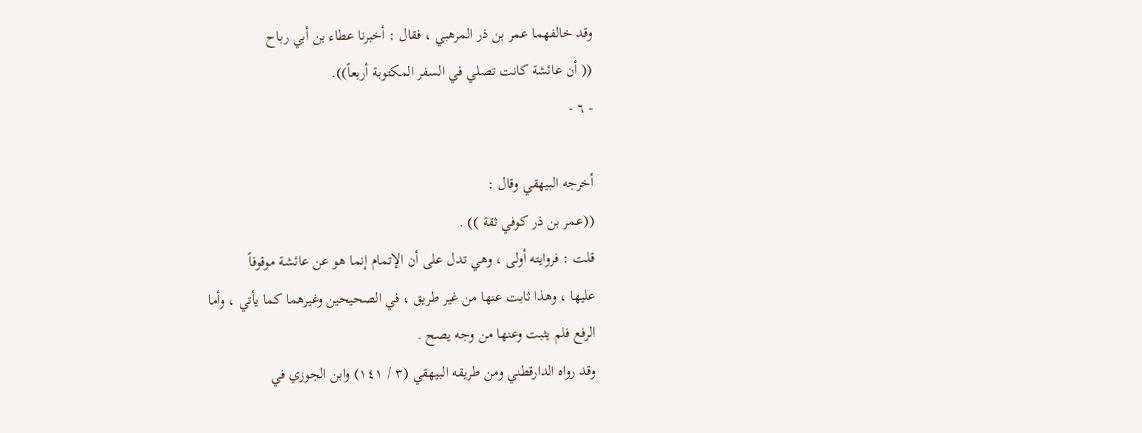وقد خالفهما عمر بن ذر المرهبي ، فقال : أخبرنا عطاء بن أبي رباح
(( أن عائشة كانت تصلي في السفر المكتوبة أربعاً)).
- ٦ -

أخرجه البيهقي وقال :
((عمر بن ذر كوفي ثقة )) .
قلت : فروايته أولى ، وهي تدل على أن الإتمام إنما هو عن عائشة موقوفاً
عليها ، وهذا ثابت عنها من غير طريق ، في الصحيحين وغيرهما كما يأتي ، وأما
الرفع فلم يثبت وعنها من وجه يصح .
وقد رواه الدارقطني ومن طريقه البيهقي (٣ / ١٤١) وابن الجوزي في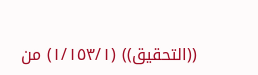((التحقيق)) (١/١٥٣/١) من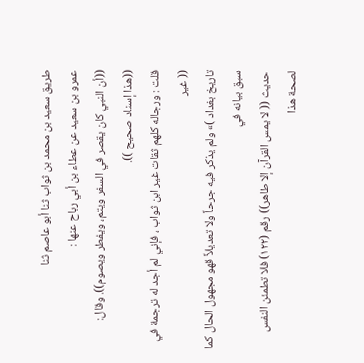طريق سعيد بن محمد بن ثواب ثنا أبو عاصم ثنا
عمرو بن سعيد عن عطاء بن أبي رباح عنها :
((أن النبي كان يقصر في السفر ويتم، ويفطر ويصوم)). وقال:
((هذا إسناد صحيح )).
قلت : ورجاله كلهم ثقات غیر ابن ثواب ، فإني لم أجد له ترجمة في (( غير
تاریخ بغداد )» ولم یذکر فیه جرحاً ولا تعدیلاً قهو مجهول الحال كما سبق بيانه في
حديث (( لا يمس القرآن إلا طاهر)) رقم (١٢٢) فلا تطمئن النفس لصحة هذا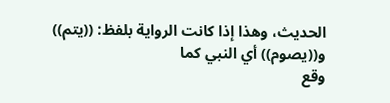الحديث، وهذا إذا كانت الرواية بلفظ: ((يتم)) و((يصوم)) أي النبي كما
وقع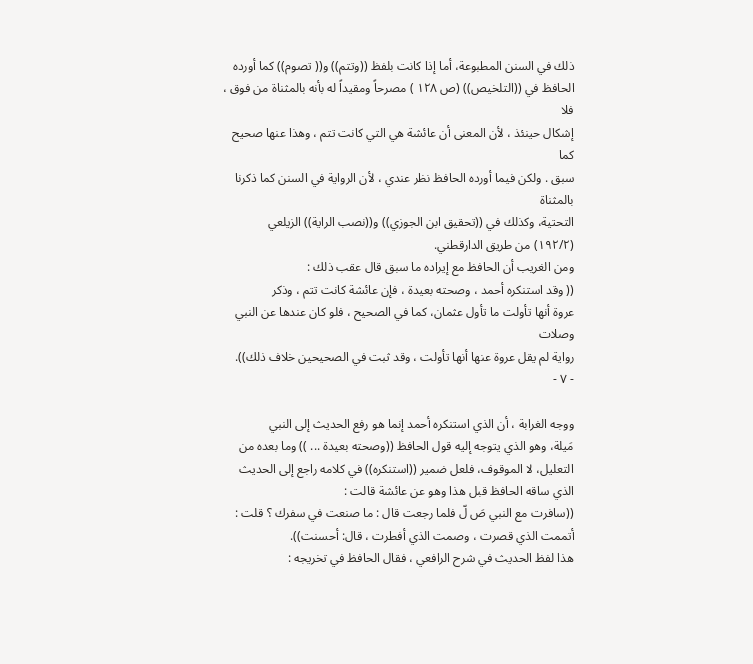ذلك في السنن المطبوعة، أما إذا كانت بلفظ ((وتتم)) و(( تصوم)) كما أورده
الحافظ في ((التلخيص)) (ص ١٢٨ ) مصرحاً ومقيداً له بأنه بالمثناة من فوق ، فلا
إشكال حينئذ ، لأن المعنى أن عائشة هي التي كانت تتم ، وهذا عنها صحيح كما
سبق . ولكن فيما أورده الحافظ نظر عندي ، لأن الرواية في السنن كما ذكرنا بالمثناة
التحتية، وكذلك في ((تحقيق ابن الجوزي)) و((نصب الراية)) الزيلعي
(١٩٢/٢) من طريق الدارقطني.
ومن الغريب أن الحافظ مع إيراده ما سبق قال عقب ذلك :
(( وقد استنكره أحمد ، وصحته بعيدة ، فإن عائشة كانت تتم ، وذكر
عروة أنها تأولت ما تأول عثمان، كما في الصحيح ، فلو كان عندها عن النبي وصلات
رواية لم يقل عروة عنها أنها تأولت ، وقد ثبت في الصحيحين خلاف ذلك)).
- ٧ -

ووجه الغرابة ، أن الذي استنكره أحمد إنما هو رفع الحديث إلى النبي
مَيلة، وهو الذي يتوجه إليه قول الحافظ ((وصحته بعيدة ... )) وما بعده من
التعليل، لا الموقوف، فلعل ضمير ((استنكره)) في كلامه راجع إلى الحديث
الذي ساقه الحافظ قبل هذا وهو عن عائشة قالت :
((سافرت مع النبي صَ لّ فلما رجعت قال : ما صنعت في سفرك ؟ قلت :
أتممت الذي قصرت ، وصمت الذي أفطرت ، قال: أحسنت)).
هذا لفظ الحديث في شرح الرافعي ، فقال الحافظ في تخريجه :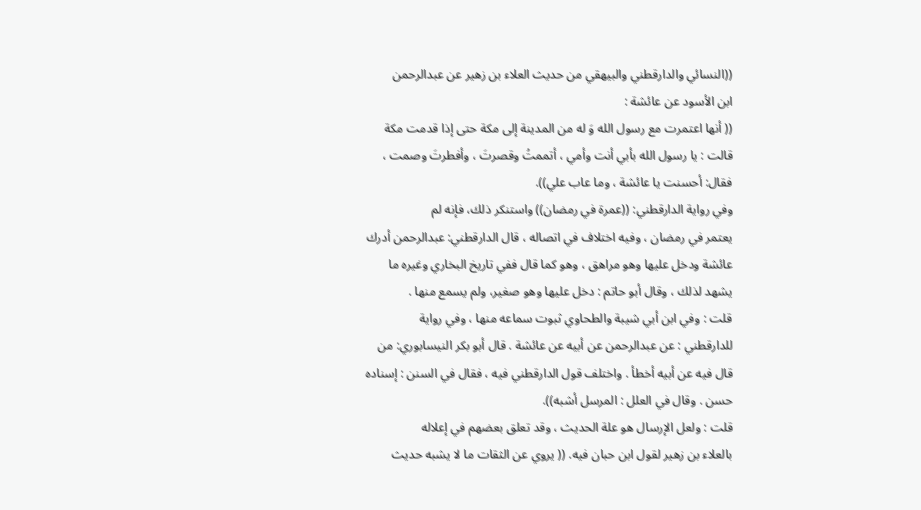((النسائي والدارقطني والبيهقي من حديث العلاء بن زهير عن عبدالرحمن
ابن الأسود عن عائشة :
(( أنها اعتمرت مع رسول الله وَ له من المدينة إلى مكة حتى إذا قدمت مكة
قالت : يا رسول الله بأبي أنت وأمي ، أتممتُ وقصرتَ ، وأفطرتَ وصمت ،
فقال: أحسنت يا عائشة ، وما عاب علي)).
وفي رواية الدارقطني: ((عمرة في رمضان)) واستنكر ذلك، فإنه لم
يعتمر في رمضان ، وفيه اختلاف في اتصاله ، قال الدارقطني: عبدالرحمن أدرك
عائشة ودخل عليها وهو مراهق ، وهو كما قال ففي تاريخ البخاري وغيره ما
يشهد لذلك ، وقال أبو حاتم : دخل عليها وهو صغير، ولم يسمع منها .
قلت : وفي ابن أبي شيبة والطحاوي ثبوت سماعه منها ، وفي رواية
للدارقطني : عن عبدالرحمن عن أبيه عن عائشة . قال أبو بكر النيسابوري: من
قال فيه عن أبيه أخطأ . واختلف قول الدارقطني فيه ، فقال في السنن : إسناده
حسن . وقال في العلل : المرسل أشبه)).
قلت : ولعل الإرسال هو علة الحديث ، وقد تعلق بعضهم في إعلاله
بالعلاء بن زهير لقول ابن حبان فيه. (( يروي عن الثقات ما لا يشبه حديث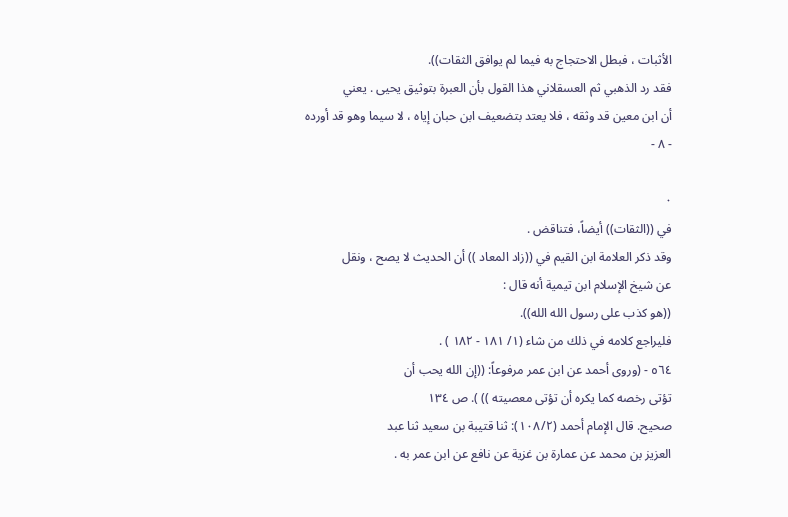الأثبات ، فبطل الاحتجاج به فيما لم يوافق الثقات)).
فقد رد الذهبي ثم العسقلاني هذا القول بأن العبرة بتوثيق يحيى . يعني
أن ابن معين قد وثقه ، فلا يعتد بتضعيف ابن حبان إياه ، لا سيما وهو قد أورده
- ٨ -

٠
في ((الثقات)) أيضاً، فتناقض .
وقد ذكر العلامة ابن القيم في ((زاد المعاد )) أن الحديث لا يصح ، ونقل
عن شيخ الإسلام ابن تيمية أنه قال :
((هو كذب على رسول الله الله)).
فليراجع كلامه في ذلك من شاء (١/ ١٨١ - ١٨٢ ) .
٥٦٤ - (وروى أحمد عن ابن عمر مرفوعاً: ((إن الله يحب أن
تؤتى رخصه كما يكره أن تؤتى معصيته )) ). ص ١٣٤
صحيح. قال الإمام أحمد (١٠٨/٢): ثنا قتيبة بن سعيد ثنا عبد
العزيز بن محمد عن عمارة بن غزية عن نافع عن ابن عمر به .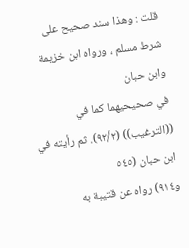قلت : وهذا سند صحيح على شرط مسلم ، ورواه ابن خزيمة وابن حبان
في صحيحيهما كما في ((الترغيب)) (٩٢/٢). ثم رأيته في ابن حبان (٥٤٥
و٩١٤) رواه عن قتيبة به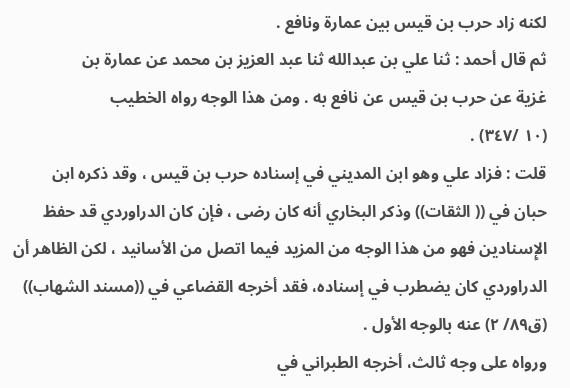لكنه زاد حرب بن قيس بين عمارة ونافع .
ثم قال أحمد : ثنا علي بن عبدالله ثنا عبد العزيز بن محمد عن عمارة بن
غزية عن حرب بن قيس عن نافع به . ومن هذا الوجه رواه الخطيب
(١٠ /٣٤٧) .
قلت : فزاد علي وهو ابن المديني في إسناده حرب بن قيس ، وقد ذكره ابن
حبان في (( الثقات)) وذكر البخاري أنه كان رضى ، فإن كان الدراوردي قد حفظ
الإِسنادين فهو من هذا الوجه من المزيد فيما اتصل من الأسانيد ، لكن الظاهر أن
الدراوردي كان يضطرب في إسناده، فقد أخرجه القضاعي في ((مسند الشهاب))
(ق٨٩/ ٢) عنه بالوجه الأول .
ورواه على وجه ثالث، أخرجه الطبراني في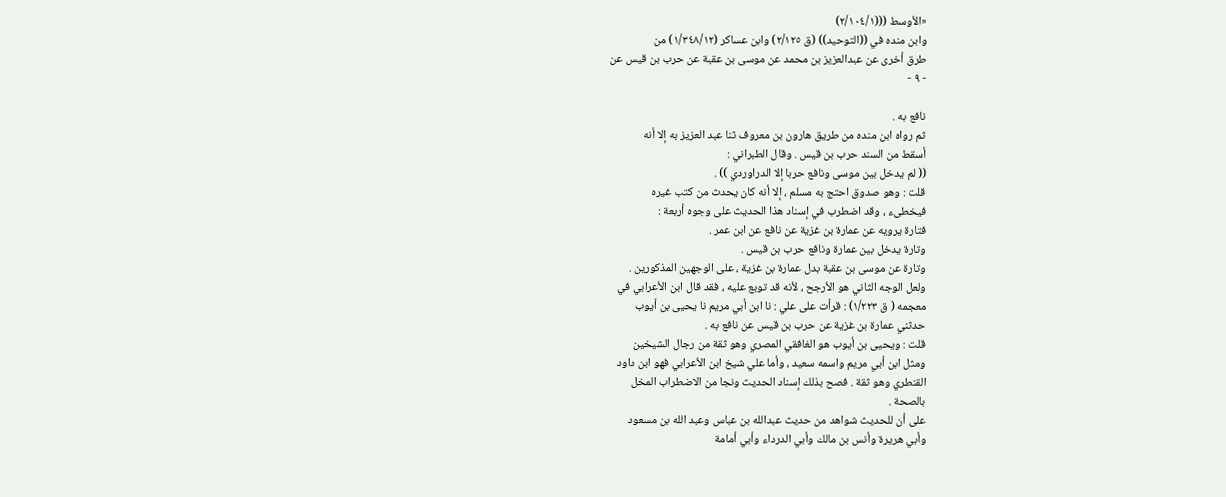«الأوسط (((٢/١٠٤/١)
وابن منده في ((التوحيد)) (ق ٢/١٢٥) وابن عساكر (١/٣٤٨/١٢) من
طرق أخرى عن عبدالعزيز بن محمد عن موسى بن عقبة عن حرب بن قيس عن
- ٩ -

نافع به .
ثم رواه ابن منده من طريق هارون بن معروف ثنا عبد العزيز به إلا أنه
أسقط من السند حرب بن قيس . وقال الطبراني :
(( لم يدخل بين موسى ونافع حربا إلا الدراوردي )) .
قلت : وهو صدوق احتج به مسلم ، إلا أنه كان يحدث من كتب غيره
فيخطىء ، وقد اضطرب في إسناد هذا الحديث على وجوه أربعة :
فتارة يرويه عن عمارة بن غزية عن نافع عن ابن عمر .
وتارة يدخل بين عمارة ونافع حرب بن قيس .
وتارة عن موسى بن عقبة بدل عمارة بن غزية ، على الوجهين المذكورين .
ولعل الوجه الثاني هو الأرجح ، لأنه قد توبع عليه ، فقد قال ابن الأعرابي في
معجمه ( ق ١/٢٢٣) : قرأت على علي : نا ابن أبي مريم نا يحيى بن أيوب
حدثني عمارة بن غزية عن حرب بن قيس عن نافع به .
قلت : ويحيى بن أيوب هو الغافقي المصري وهو ثقة من رجال الشيخين
ومثل ابن أبي مريم واسمه سعيد ، وأما علي شيخ ابن الأعرابي فهو ابن داود
القنطري وهو ثقة . فصح بذلك إسناد الحديث ونجا من الاضطراب المخل
بالصحة .
على أن للحديث شواهد من حديث عبدالله بن عباس وعبد الله بن مسعود
وأبي هريرة وأنس بن مالك وأبي الدرداء وأبي أمامة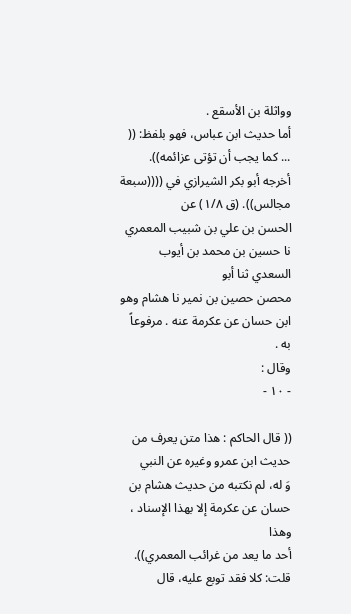وواثلة بن الأسقع .
أما حديث ابن عباس، فهو بلفظ: (( ... كما يجب أن تؤتى عزائمه)).
أخرجه أبو بكر الشيرازي في ((((سبعة مجالس)). (ق ١/٨) عن
الحسن بن علي بن شبيب المعمري نا حسين بن محمد بن أيوب السعدي ثنا أبو
محصن حصين بن نمير نا هشام وهو ابن حسان عن عكرمة عنه . مرفوعاً به .
وقال :
- ١٠ -

(( قال الحاكم : هذا متن يعرف من حديث ابن عمرو وغيره عن النبي
وَ له، لم نكتبه من حديث هشام بن حسان عن عكرمة إلا بهذا الإسناد ، وهذا
أحد ما يعد من غرائب المعمري)).
قلت: كلا فقد توبع عليه، قال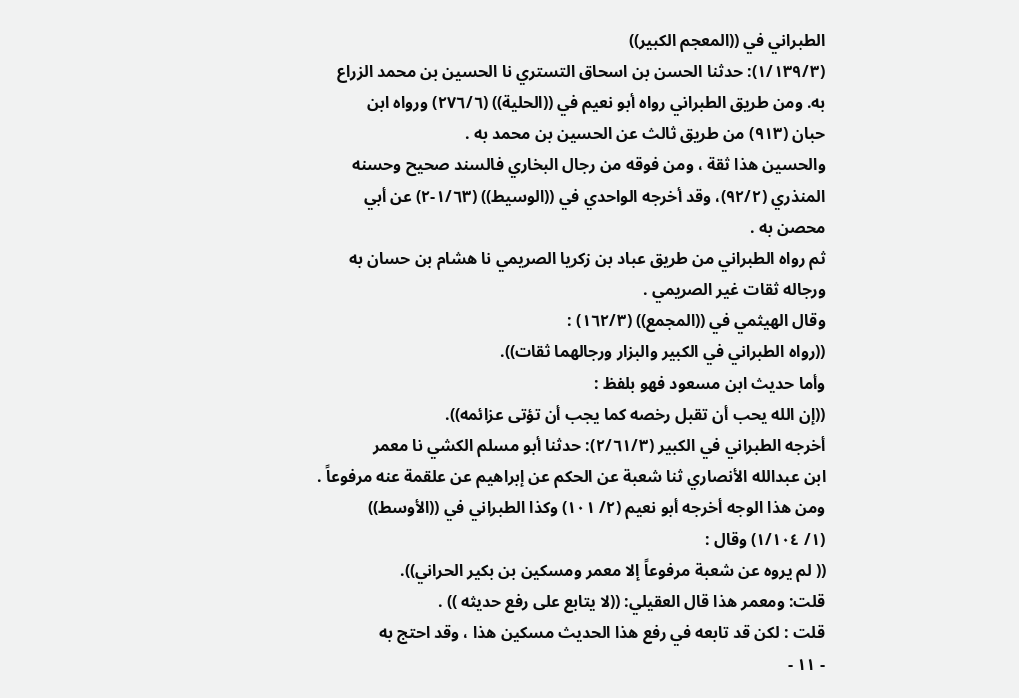الطبراني في ((المعجم الكبير))
(١/١٣٩/٣): حدثنا الحسن بن اسحاق التستري نا الحسين بن محمد الزراع
به. ومن طريق الطبراني رواه أبو نعيم في ((الحلية)) (٢٧٦/٦) ورواه ابن
حبان (٩١٣) من طريق ثالث عن الحسين بن محمد به .
والحسين هذا ثقة ، ومن فوقه من رجال البخاري فالسند صحيح وحسنه
المنذري (٩٢/٢)، وقد أخرجه الواحدي في ((الوسيط)) (١/٦٣-٢) عن أبي
محصن به .
ثم رواه الطبراني من طريق عباد بن زكريا الصريمي نا هشام بن حسان به
ورجاله ثقات غير الصريمي .
وقال الهيثمي في ((المجمع)) (١٦٢/٣) :
((رواه الطبراني في الكبير والبزار ورجالهما ثقات)).
وأما حديث ابن مسعود فهو بلفظ :
((إن الله يحب أن تقبل رخصه كما يجب أن تؤتى عزائمه)).
أخرجه الطبراني في الكبير (٢/٦١/٣): حدثنا أبو مسلم الكشي نا معمر
ابن عبدالله الأنصاري ثنا شعبة عن الحكم عن إبراهيم عن علقمة عنه مرفوعاً .
ومن هذا الوجه أخرجه أبو نعيم (٢/ ١٠١) وكذا الطبراني في ((الأوسط))
(١/ ١/١٠٤) وقال :
(( لم يروه عن شعبة مرفوعاً إلا معمر ومسكين بن بكير الحراني)).
قلت: ومعمر هذا قال العقيلي: ((لا يتابع على رفع حديثه )) .
قلت : لكن قد تابعه في رفع هذا الحديث مسكين هذا ، وقد احتج به
- ١١ -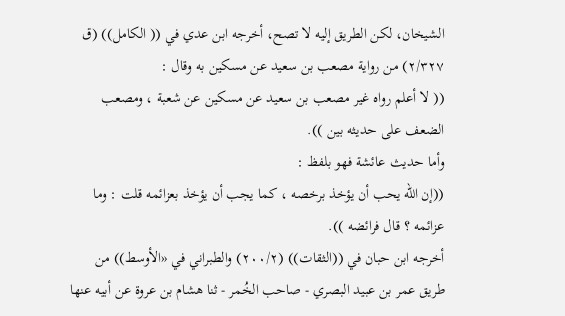الشيخان، لكن الطريق إليه لا تصح، أخرجه ابن عدي في (( الكامل)) (ق
٢/٣٢٧) من رواية مصعب بن سعيد عن مسكين به وقال :
(( لا أعلم رواه غير مصعب بن سعيد عن مسكين عن شعبة ، ومصعب
الضعف على حديثه بين )).
وأما حديث عائشة فهو بلفظ :
((إن الله يحب أن يؤخذ برخصه ، كما يجب أن يؤخذ بعزائمه قلت : وما
عزائمه ؟ قال فرائضه )).
أخرجه ابن حبان في ((الثقات)) (٢٠٠/٢) والطبراني في «الأوسط)) من
طريق عمر بن عبيد البصري - صاحب الخُمر - ثنا هشام بن عروة عن أبيه عنها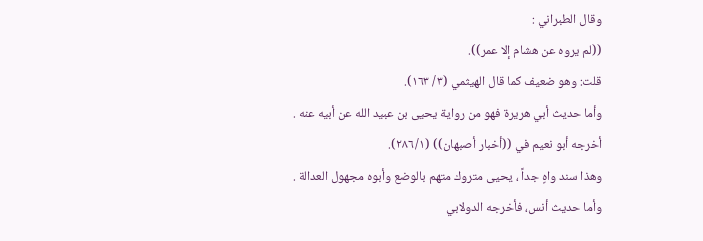وقال الطبراني :
((لم يروه عن هشام إلا عمر)).
قلت: وهو ضعيف كما قال الهيثمي (٣/ ١٦٣).
وأما حديث أبي هريرة فهو من رواية يحيى بن عبيد الله عن أبيه عنه .
أخرجه أبو نعيم في ((أخبار أصبهان)) (٢٨٦/١).
وهذا سند واهٍ جداً ، يحيى متروك متهم بالوضع وأبوه مجهول العدالة .
وأما حديث أنس، فأخرجه الدولابي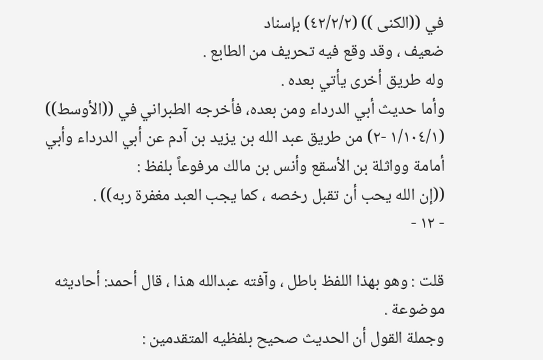في ((الكنى )) (٤٢/٢/٢) بإسناد
ضعيف ، وقد وقع فيه تحريف من الطابع .
وله طريق أخرى يأتي بعده .
وأما حديث أبي الدرداء ومن بعده، فأخرجه الطبراني في ((الأوسط))
(١/١٠٤/١ -٢) من طريق عبد الله بن يزيد بن آدم عن أبي الدرداء وأبي
أمامة وواثلة بن الأسقع وأنس بن مالك مرفوعاً بلفظ :
((إن الله يحب أن تقبل رخصه ، كما يجب العبد مغفرة ربه)) .
- ١٢ -

قلت : وهو بهذا اللفظ باطل ، وآفته عبدالله هذا ، قال أحمد: أحاديثه
موضوعة .
وجملة القول أن الحديث صحيح بلفظيه المتقدمين :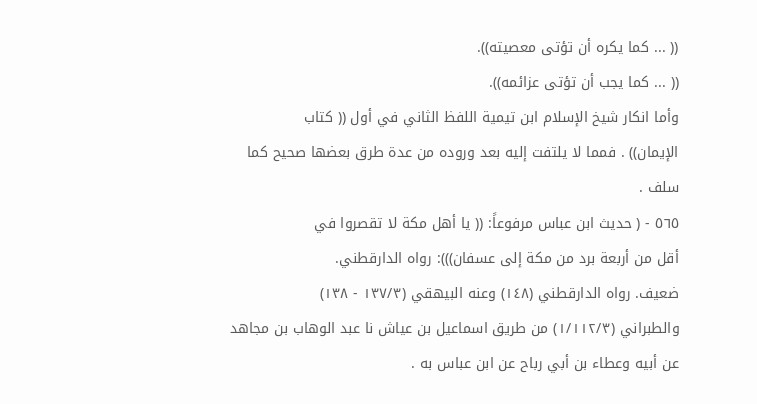(( ... كما يكره أن تؤتى معصيته)).
(( ... كما يجب أن تؤتى عزائمه)).
وأما انكار شيخ الإسلام ابن تيمية اللفظ الثاني في أول (( كتاب
الإيمان)) . فمما لا يلتفت إليه بعد وروده من عدة طرق بعضها صحيح كما
سلف .
٥٦٥ - ( حديث ابن عباس مرفوعاً: (( يا أهل مكة لا تقصروا في
أقل من أربعة برد من مكة إلى عسفان))): رواه الدارقطني.
ضعيف. رواه الدارقطني (١٤٨) وعنه البيهقي (١٣٧/٣ - ١٣٨)
والطبراني (١/١١٢/٣) من طريق اسماعيل بن عياش نا عبد الوهاب بن مجاهد
عن أبيه وعطاء بن أبي رباح عن ابن عباس به .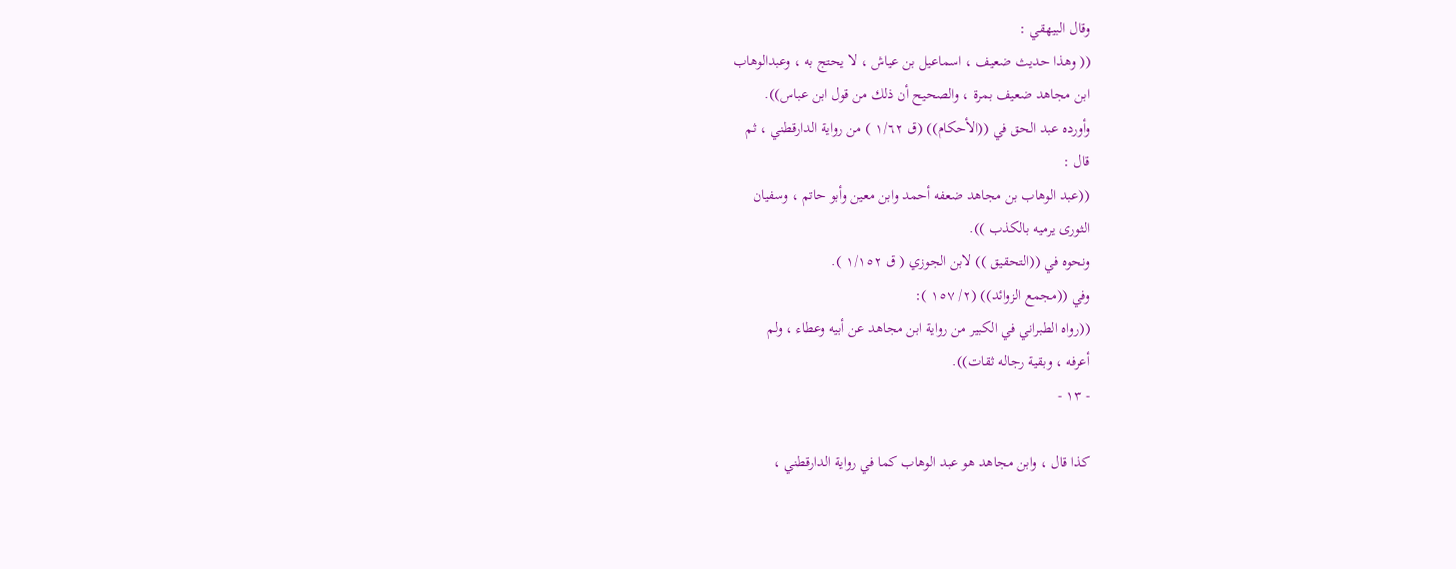وقال البيهقي :
(( وهذا حديث ضعيف ، اسماعيل بن عياش ، لا يحتج به ، وعبدالوهاب
ابن مجاهد ضعيف بمرة ، والصحيح أن ذلك من قول ابن عباس)).
وأورده عبد الحق في ((الأحكام)) (ق ١/٦٢ ) من رواية الدارقطني ، ثم
قال :
((عبد الوهاب بن مجاهد ضعفه أحمد وابن معين وأبو حاتم ، وسفيان
الثورى يرميه بالكذب )).
ونحوه في ((التحقيق )) لابن الجوزي ( ق ١/١٥٢ ).
وفي ((مجمع الزوائد)) (٢/ ١٥٧ ):
((رواه الطبراني في الكبير من رواية ابن مجاهد عن أبيه وعطاء ، ولم
أعرفه ، وبقية رجاله ثقات)).
- ١٣ -

كذا قال ، وابن مجاهد هو عبد الوهاب كما في رواية الدارقطني ،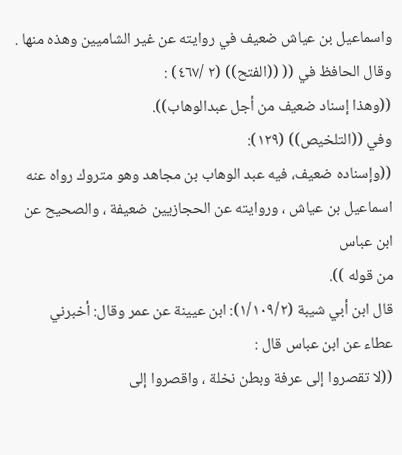واسماعيل بن عياش ضعيف في روايته عن غير الشاميين وهذه منها .
وقال الحافظ في (( ((الفتح)) (٢ /٤٦٧) :
((وهذا إسناد ضعيف من أجل عبدالوهاب)).
وفي ((التلخيص)) (١٢٩):
((وإسناده ضعيف، فيه عبد الوهاب بن مجاهد وهو متروك رواه عنه
اسماعيل بن عياش ، وروايته عن الحجازيين ضعيفة ، والصحيح عن ابن عباس
من قوله )).
قال ابن أبي شيبة (١/١٠٩/٢): ابن عيينة عن عمر وقال: أخبرني
عطاء عن ابن عباس قال :
((لا تقصروا إلى عرفة وبطن نخلة ، واقصروا إلى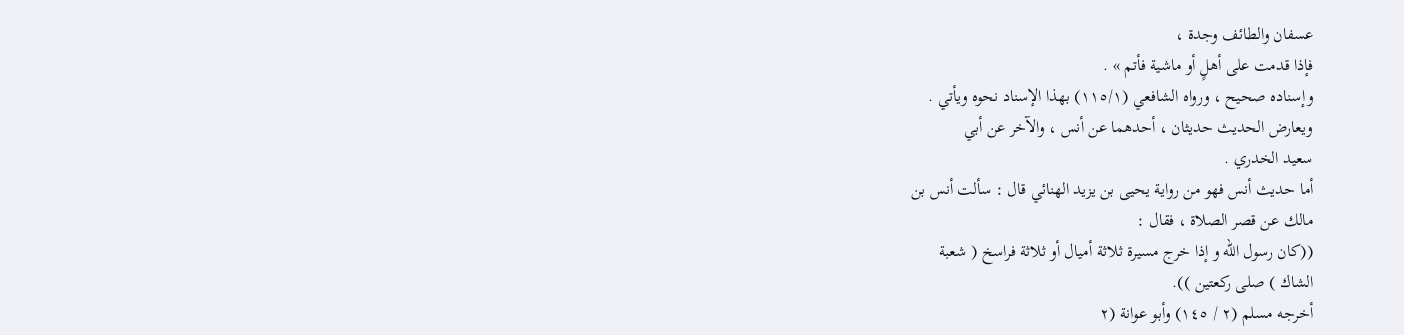عسفان والطائف وجدة ،
فإذا قدمت على أهلٍ أو ماشية فأتم » .
وإسناده صحيح ، ورواه الشافعي (١١٥/١) بهذا الإسناد نحوه ويأتي .
ويعارض الحديث حديثان ، أحدهما عن أنس ، والآخر عن أبي
سعيد الخدري .
أما حديث أنس فهو من رواية يحيى بن يزيد الهنائي قال : سألت أنس بن
مالك عن قصر الصلاة ، فقال :
((كان رسول الله و إذا خرج مسيرة ثلاثة أميال أو ثلاثة فراسخ ( شعبة
الشاك ) صلى ركعتين )).
أخرجه مسلم (٢ / ١٤٥) وأبو عوانة (٢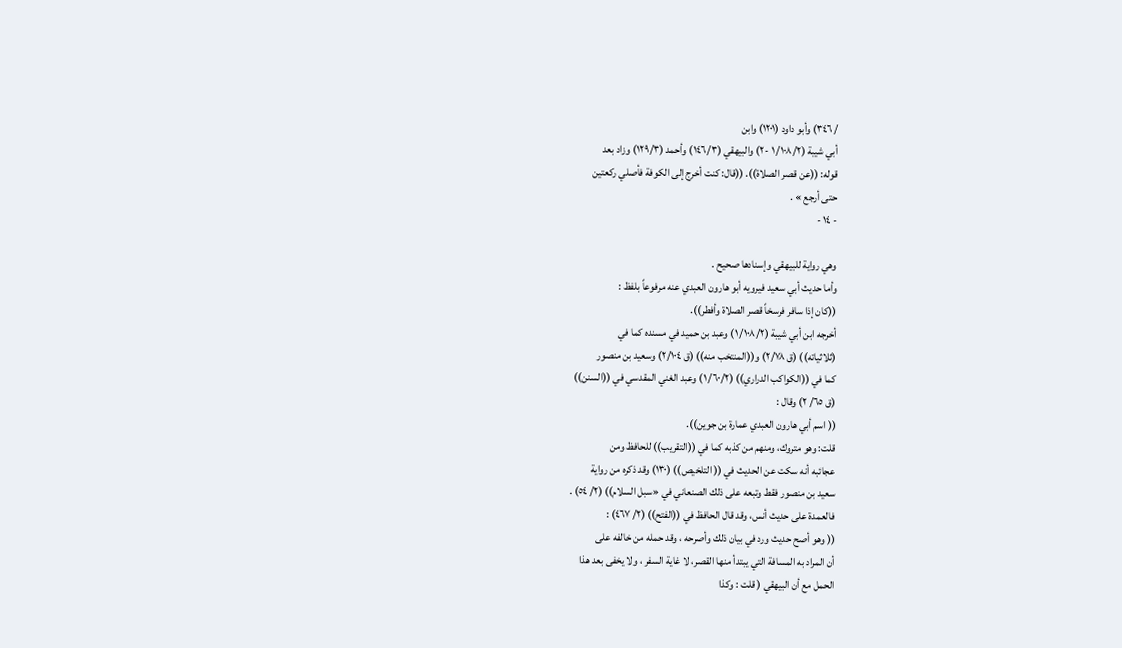/ ٣٤٦) وأبو داود (١٢٠١) وابن
أبي شيبة (١/١٠٨/٢ -٢) والبيهقي (١٤٦/٣) وأحمد (١٢٩/٣) وزاد بعد
قوله: ((عن قصر الصلاة)). ((قال: كنت أخرج إلى الكوفة فأصلي ركعتين
حتى أرجع » .
- ١٤ -

وهي رواية للبيهقي وإسنادها صحيح .
وأما حديث أبي سعيد فيرويه أبو هارون العبدي عنه مرفوعاً بلفظ :
((كان إذا سافر فرسخاً قصر الصلاة وأفطر)).
أخرجه ابن أبي شيبة (١/١٠٨/٢) وعبد بن حميد في مسنده كما في
(ثلاثياته)) (ق ٢/٧٨) و((المنتخب منه)) (ق ٢/١٠٤) وسعيد بن منصور
كما في ((الكواكب الدراري)) (١/٦٠/٢) وعبد الغني المقدسي في ((السنن))
(ق ٦٥/ ٢) وقال :
(( اسم أبي هارون العبدي عمارة بن جوين)).
قلت: وهو متروك، ومنهم من كذبه كما في ((التقريب)) للحافظ ومن
عجائبه أنه سكت عن الحديث في (( التلخيص)) (١٣٠) وقد ذكره من رواية
سعيد بن منصور فقط وتبعه على ذلك الصنعاني في «سبل السلام)) (٢/ ٥٤) .
فالعمدة على حديث أنس، وقد قال الحافظ في ((الفتح)) (٢/ ٤٦٧) :
(( وهو أصح حديث ورد في بيان ذلك وأصرحه ، وقد حمله من خالفه على
أن المراد به المسافة التي يبتدأ منها القصر، لا غاية السفر ، ولا يخفى بعد هذا
الحمل مع أن البيهقي ( قلت : وكذا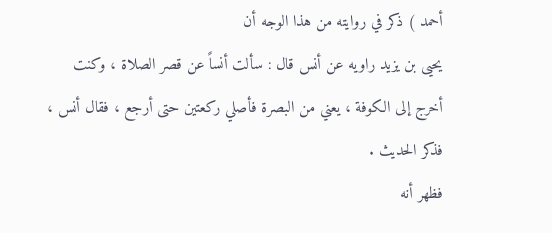أحمد ) ذكر في روايته من هذا الوجه أن
يحيى بن يزيد راويه عن أنس قال : سألت أنساً عن قصر الصلاة ، وكنت
أخرج إلى الكوفة ، يعني من البصرة فأصلي ركعتين حتى أرجع ، فقال أنس ،
فذكر الحديث .
فظهر أنه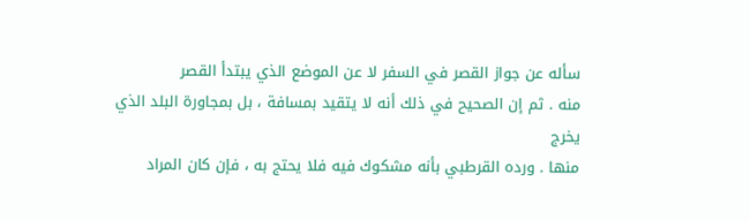سأله عن جواز القصر في السفر لا عن الموضع الذي يبتدأ القصر
منه . ثم إن الصحيح في ذلك أنه لا يتقيد بمسافة ، بل بمجاورة البلد الذي يخرج
منها . ورده القرطبي بأنه مشكوك فيه فلا يحتج به ، فإن كان المراد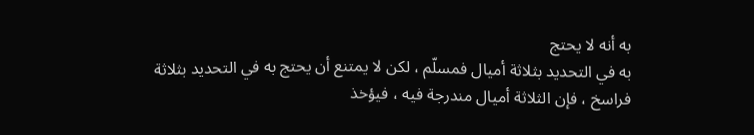به أنه لا يحتج
به في التحديد بثلاثة أميال فمسلّم ، لكن لا يمتنع أن يحتج به في التحديد بثلاثة
فراسخ ، فإن الثلاثة أميال مندرجة فيه ، فیؤخذ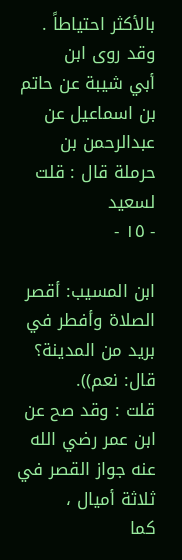بالأکثر احتياطاً . وقد روى ابن
أبي شيبة عن حاتم بن اسماعيل عن عبدالرحمن بن حرملة قال : قلت لسعيد
- ١٥ -

ابن المسيب: أقصر الصلاة وأفطر في بريد من المدينة؟ قال: نعم)).
قلت : وقد صح عن ابن عمر رضي الله عنه جواز القصر في ثلاثة أميال ،
كما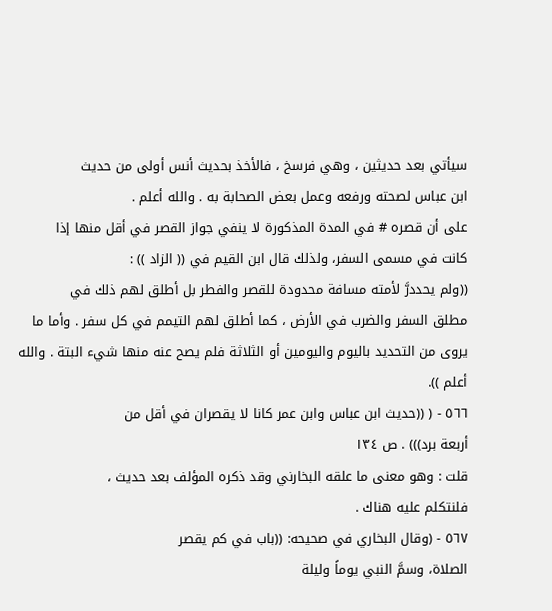سيأتي بعد حديثين ، وهي فرسخ ، فالأخذ بحديث أنس أولى من حديث
ابن عباس لصحته ورفعه وعمل بعض الصحابة به . والله أعلم .
على أن قصره # في المدة المذكورة لا ينفي جواز القصر في أقل منها إذا
كانت في مسمى السفر، ولذلك قال ابن القيم في (( الزاد )) :
((ولم يحددرَّ لأمته مسافة محدودة للقصر والفطر بل أطلق لهم ذلك في
مطلق السفر والضرب في الأرض ، كما أطلق لهم التيمم في كل سفر . وأما ما
يروى من التحديد باليوم واليومين أو الثلاثة فلم يصح عنه منها شيء البتة . والله
أعلم )).
٥٦٦ - ( ((حديث ابن عباس وابن عمر كانا لا يقصران في أقل من
أربعة برد))) . ص ١٣٤
قلت : وهو معنى ما علقه البخارني وقد ذكره المؤلف بعد حديث ،
فلنتكلم عليه هناك .
٥٦٧ - (وقال البخاري في صحيحه: ((باب في كم يقصر
الصلاة، وسمَّ النبي يوماً وليلة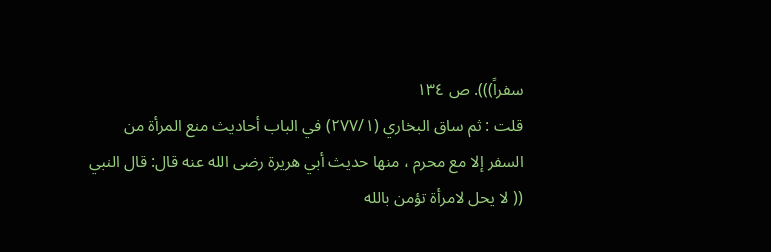سفراً))). ص ١٣٤
قلت : ثم ساق البخاري (٢٧٧/١) في الباب أحاديث منع المرأة من
السفر إلا مع محرم ، منها حديث أبي هريرة رضى الله عنه قال: قال النبي
(( لا يحل لامرأة تؤمن بالله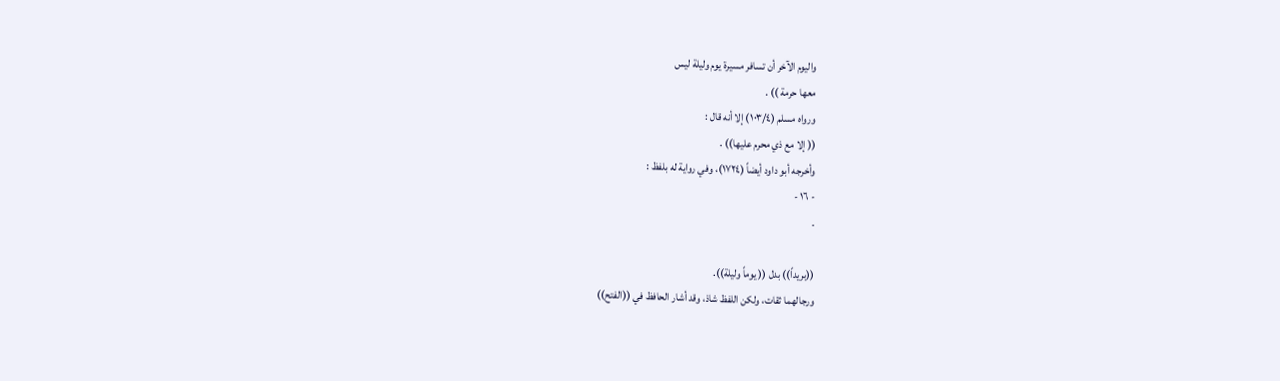واليوم الآخر أن تسافر مسيرة يوم وليلة ليس
معها حرمة )) .
ورواه مسلم (١٠٣/٤) إلا أنه قال :
(( إلا مع ذي محرم عليها)) .
وأخرجه أبو داود أيضاً (١٧٢٤)، وفي رواية له بلفظ :
- ١٦ -
۔

((بريداً)) بدل (( يوماً وليلة)).
ورجالهما ثقات، ولكن اللفظ شاذ، وقد أشار الحافظ في ((الفتح))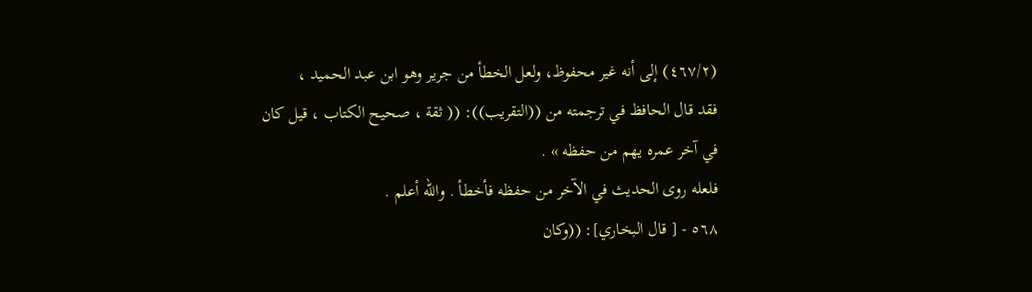(٤٦٧/٢) إلى أنه غير محفوظ، ولعل الخطأ من جرير وهو ابن عبد الحميد ،
فقد قال الحافظ في ترجمته من ((التقريب)): (( ثقة ، صحيح الكتاب ، قيل كان
في آخر عمره يهم من حفظه » .
فلعله روى الحديث في الآخر من حفظه فأخطأ . والله أعلم .
٥٦٨ - [ قال البخاري]: ((وكان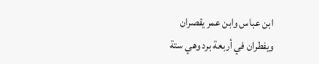ابن عباس وابن عمر يقصران
ويفطران في أربعة برد وهي ستة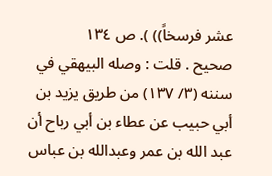عشر فرسخاً)) ). ص ١٣٤
صحيح . قلت : وصله البيهقي في سننه (٣/ ١٣٧) من طريق يزيد بن
أبي حبيب عن عطاء بن أبي رباح أن عبد الله بن عمر وعبدالله بن عباس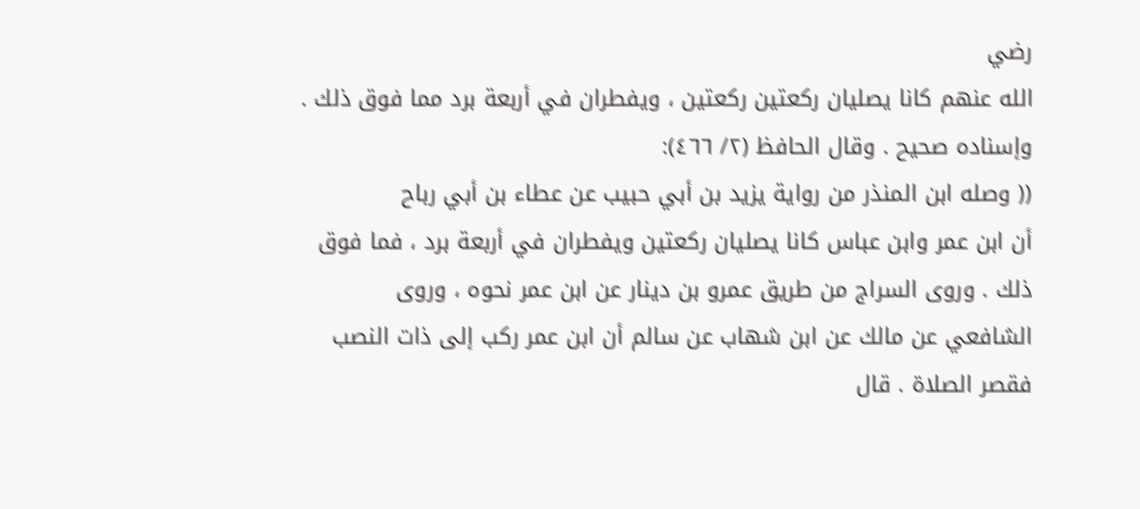رضي
الله عنهم كانا يصليان ركعتين ركعتين ، ويفطران في أربعة برد مما فوق ذلك .
وإسناده صحيح . وقال الحافظ (٢/ ٤٦٦):
(( وصله ابن المنذر من رواية يزيد بن أبي حبيب عن عطاء بن أبي رباح
أن ابن عمر وابن عباس كانا يصليان ركعتين ويفطران في أربعة برد ، فما فوق
ذلك . وروى السراج من طريق عمرو بن دينار عن ابن عمر نحوه ، وروى
الشافعي عن مالك عن ابن شهاب عن سالم أن ابن عمر ركب إلى ذات النصب
فقصر الصلاة . قال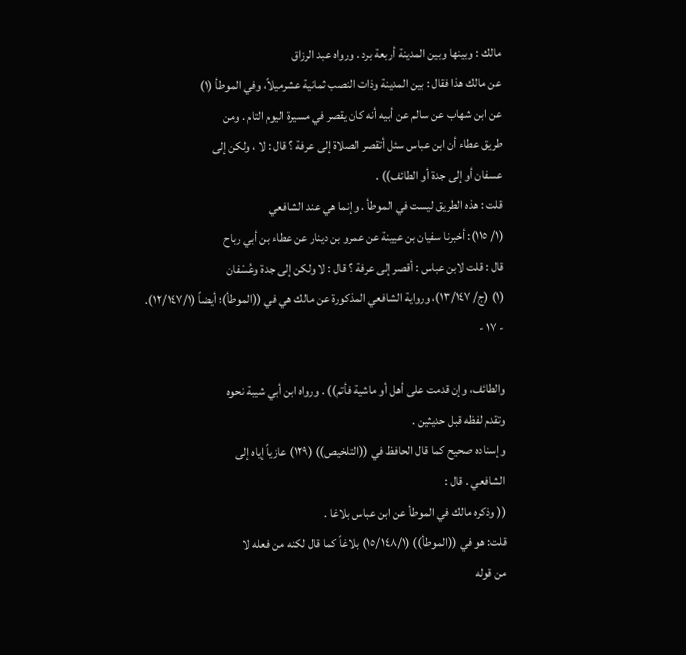مالك : وبينها وبين المدينة أربعة برد . ورواه عبد الرزاق
عن مالك هذا فقال : بين المدينة وذات النصب ثمانية عشرميلاً، وفي الموطأ (١)
عن ابن شهاب عن سالم عن أبيه أنه كان يقصر في مسيرة اليوم التام . ومن
طريق عطاء أن ابن عباس سئل أتقصر الصلاة إلى عرفة ؟ قال : لا ، ولكن إلى
عسفان أو إلى جدة أو الطائف)) .
قلت : هذه الطريق ليست في الموطأ . وإنما هي عند الشافعي
(١/ ١١٥): أخبرنا سفيان بن عيينة عن عمرو بن دينار عن عطاء بن أبي رباح
قال : قلت لابن عباس : أقصر إلى عرفة ؟ قال : لا ولكن إلى جدة وعُسْفان
(١) (ج/ ١٣/١٤٧)، ورواية الشافعي المذكورة عن مالك هي في ((الموطأ)؛ أيضاً (١٢/١٤٧/١).
- ١٧ -

والطائف، وإن قدمت على أهل أو ماشية فأتم)) . ورواه ابن أبي شيبة نحوه
وتقدم لفظه قبل حديثين .
وإسناده صحيح كما قال الحافظ في ((التلخيص)) (١٢٩) عازياً إياه إلى
الشافعي . قال :
(( وذكره مالك في الموطأ عن ابن عباس بلاغا .
قلت: هو في ((الموطأ)) (١٥/١٤٨/١) بلاغاً كما قال لكنه من فعله لا
من قوله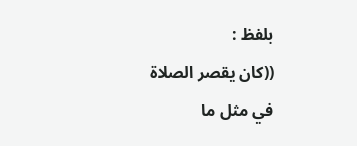بلفظ :
((كان يقصر الصلاة في مثل ما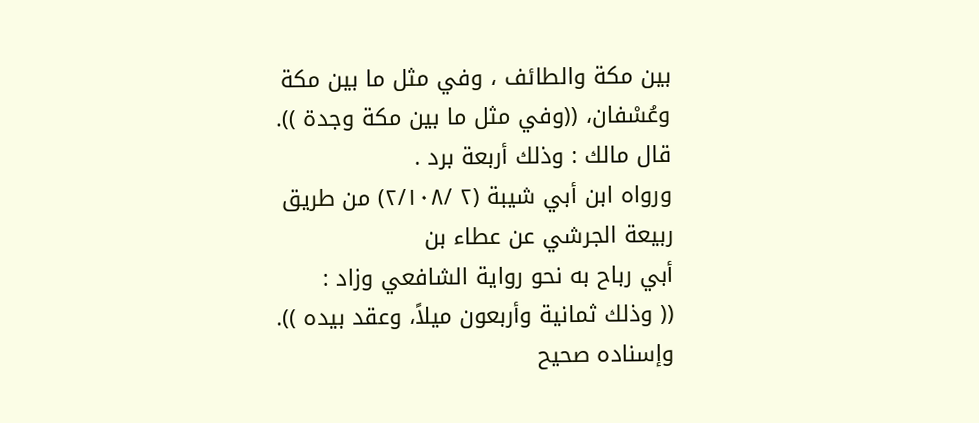بين مكة والطائف ، وفي مثل ما بين مكة
وعُسْفان، ((وفي مثل ما بين مكة وجدة )).
قال مالك : وذلك أربعة برد .
ورواه ابن أبي شيبة (٢ /٢/١٠٨) من طريق ربيعة الجرشي عن عطاء بن
أبي رباح به نحو رواية الشافعي وزاد :
(( وذلك ثمانية وأربعون ميلاً، وعقد بيده )).
وإسناده صحيح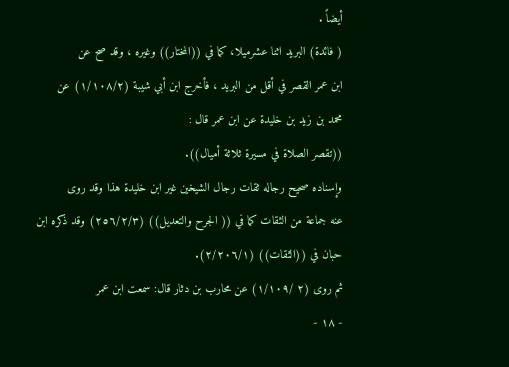أيضاً .
( فائدة) البريد اثنا عشرميلا، كما في ((المختار)) وغيره ، وقد صح عن
ابن عمر القصر في أقل من البريد ، فأخرج ابن أبي شيبة (١/١٠٨/٢) عن
محمد بن زيد بن خليدة عن ابن عمر قال :
((تقصر الصلاة في مسيرة ثلاثة أميال)).
وإسناده صحيح رجاله ثقات رجال الشیخین غیر ابن خلیدة هذا وقد روى
عنه جماعة من الثقات كما في (( الجرح والتعديل)) (٢٥٦/٢/٣) وقد ذكره ابن
حبان في ((الثقات)) (٢/٢٠٦/١).
ثم روى (٢ /١/١٠٩) عن محارب بن دثار قال: سمعت ابن عمر
- ١٨ -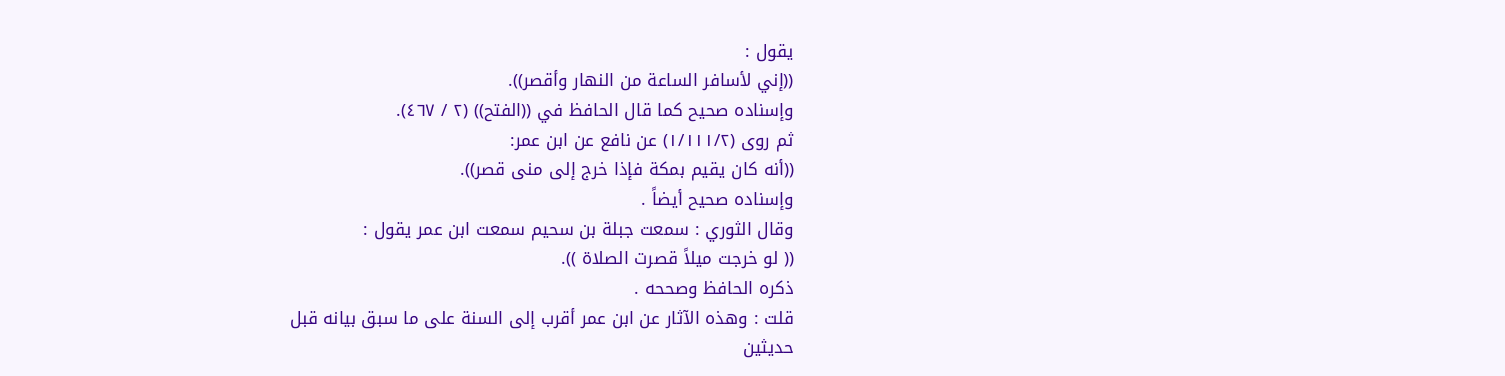يقول :
((إني لأسافر الساعة من النهار وأقصر)).
وإسناده صحيح كما قال الحافظ في ((الفتح)) (٢ / ٤٦٧).
ثم روى (١/١١١/٢) عن نافع عن ابن عمر:
((أنه كان يقيم بمكة فإذا خرج إلى منى قصر)).
وإسناده صحيح أيضاً .
وقال الثوري : سمعت جبلة بن سحيم سمعت ابن عمر يقول :
(( لو خرجت ميلاً قصرت الصلاة )).
ذكره الحافظ وصححه .
قلت : وهذه الآثار عن ابن عمر أقرب إلى السنة على ما سبق بيانه قبل
حديثين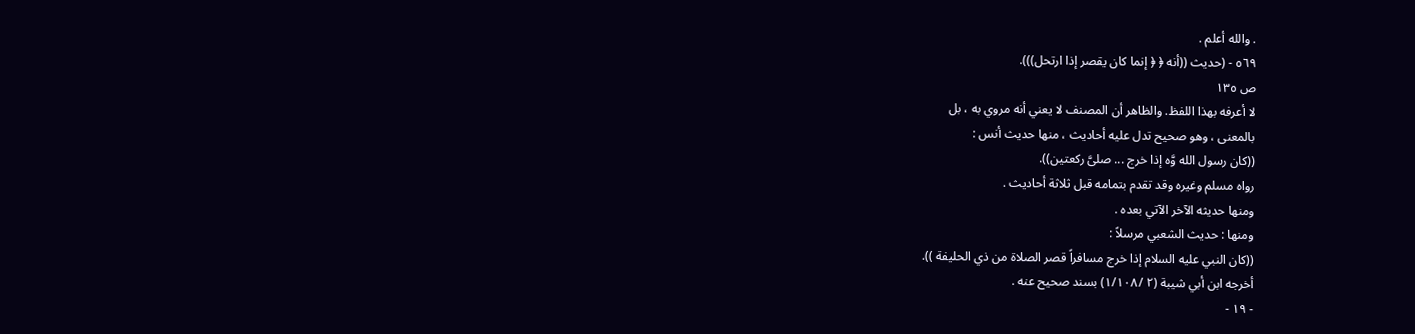. والله أعلم .
٥٦٩ - (حديث ((أنه ﴿ ﴿ إنما كان يقصر إذا ارتحل))).
ص ١٣٥
لا أعرفه بهذا اللفظ. والظاهر أن المصنف لا يعني أنه مروي به ، بل
بالمعنى ، وهو صحيح تدل عليه أحاديث ، منها حديث أنس :
((كان رسول الله وَّه إذا خرج ... صلىَّ ركعتين)).
رواه مسلم وغيره وقد تقدم بتمامه قبل ثلاثة أحاديث .
ومنها حديثه الآخر الآتي بعده .
ومنها : حديث الشعبي مرسلاً :
((كان النبي عليه السلام إذا خرج مسافراً قصر الصلاة من ذي الحليفة )).
أخرجه ابن أبي شيبة (٢ /١/١٠٨) بسند صحيح عنه .
- ١٩ -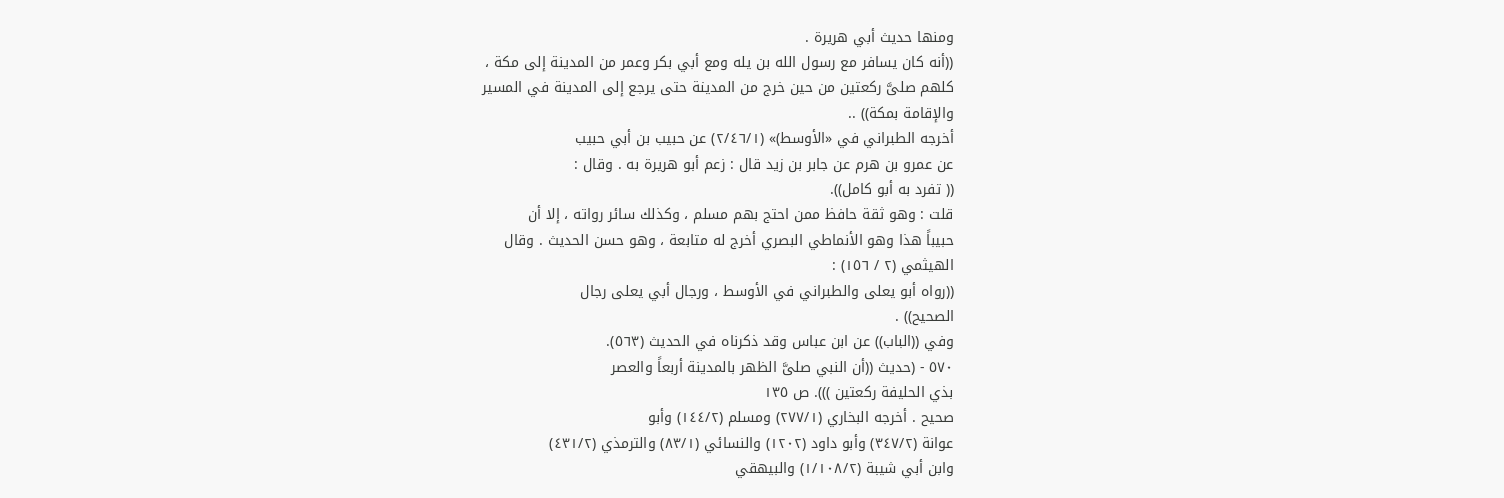ومنها حديث أبي هريرة .
((أنه كان يسافر مع رسول الله بن يله ومع أبي بكر وعمر من المدينة إلى مكة ،
كلهم صلىَّ ركعتين من حين خرج من المدينة حتى يرجع إلى المدينة في المسير
والإقامة بمكة)) ..
أخرجه الطبراني في «الأوسط)» (٢/٤٦/١) عن حبيب بن أبي حبيب
عن عمرو بن هرم عن جابر بن زيد قال : زعم أبو هريرة به . وقال :
(( تفرد به أبو كامل)).
قلت : وهو ثقة حافظ ممن احتج بهم مسلم ، وكذلك سائر رواته ، إلا أن
حبيباً هذا وهو الأنماطي البصري أخرج له متابعة ، وهو حسن الحديث . وقال
الهيثمي (٢ / ١٥٦) :
((رواه أبو يعلى والطبراني في الأوسط ، ورجال أبي يعلى رجال
الصحيح)) .
وفي ((الباب)) عن ابن عباس وقد ذكرناه في الحديث (٥٦٣).
٥٧٠ - (حديث ((أن النبي صلىَّ الظهر بالمدينة أربعاً والعصر
بذي الحليفة ركعتين ))). ص ١٣٥
صحيح . أخرجه البخاري (٢٧٧/١) ومسلم (١٤٤/٢) وأبو
عوانة (٣٤٧/٢) وأبو داود (١٢٠٢) والنسائي (٨٣/١) والترمذي (٤٣١/٢)
وابن أبي شيبة (١/١٠٨/٢) والبيهقي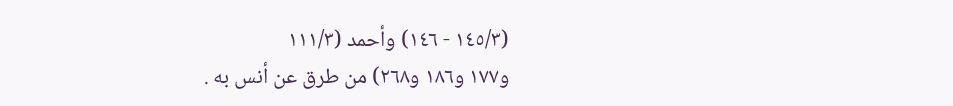(١٤٥/٣ - ١٤٦) وأحمد (١١١/٣
و١٧٧ و١٨٦ و٢٦٨) من طرق عن أنس به .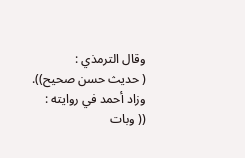وقال الترمذي :
( حديث حسن صحيح)).
وزاد أحمد في روايته :
(( وبات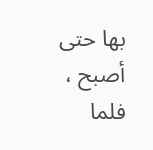بها حتى أصبح ، فلما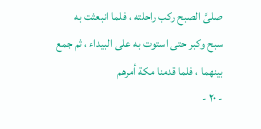صلىَّ الصبح ركب راحلته ، فلما انبعثت به
سبح وكبر حتى استوت به على البيداء ، ثم جمع بينهما ، فلما قدمنا مكة أمرهم
- ٢٠ -